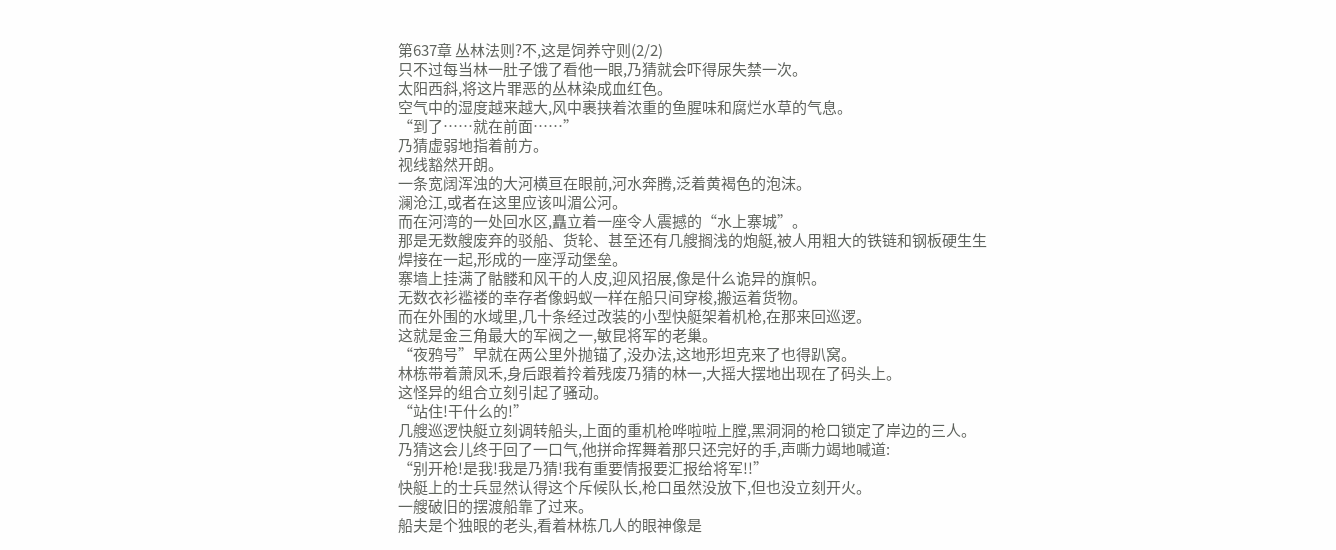第637章 丛林法则?不,这是饲养守则(2/2)
只不过每当林一肚子饿了看他一眼,乃猜就会吓得尿失禁一次。
太阳西斜,将这片罪恶的丛林染成血红色。
空气中的湿度越来越大,风中裹挟着浓重的鱼腥味和腐烂水草的气息。
“到了……就在前面……”
乃猜虚弱地指着前方。
视线豁然开朗。
一条宽阔浑浊的大河横亘在眼前,河水奔腾,泛着黄褐色的泡沫。
澜沧江,或者在这里应该叫湄公河。
而在河湾的一处回水区,矗立着一座令人震撼的“水上寨城”。
那是无数艘废弃的驳船、货轮、甚至还有几艘搁浅的炮艇,被人用粗大的铁链和钢板硬生生焊接在一起,形成的一座浮动堡垒。
寨墙上挂满了骷髅和风干的人皮,迎风招展,像是什么诡异的旗帜。
无数衣衫褴褛的幸存者像蚂蚁一样在船只间穿梭,搬运着货物。
而在外围的水域里,几十条经过改装的小型快艇架着机枪,在那来回巡逻。
这就是金三角最大的军阀之一,敏昆将军的老巢。
“夜鸦号”早就在两公里外抛锚了,没办法,这地形坦克来了也得趴窝。
林栋带着萧凤禾,身后跟着拎着残废乃猜的林一,大摇大摆地出现在了码头上。
这怪异的组合立刻引起了骚动。
“站住!干什么的!”
几艘巡逻快艇立刻调转船头,上面的重机枪哗啦啦上膛,黑洞洞的枪口锁定了岸边的三人。
乃猜这会儿终于回了一口气,他拼命挥舞着那只还完好的手,声嘶力竭地喊道:
“别开枪!是我!我是乃猜!我有重要情报要汇报给将军!!”
快艇上的士兵显然认得这个斥候队长,枪口虽然没放下,但也没立刻开火。
一艘破旧的摆渡船靠了过来。
船夫是个独眼的老头,看着林栋几人的眼神像是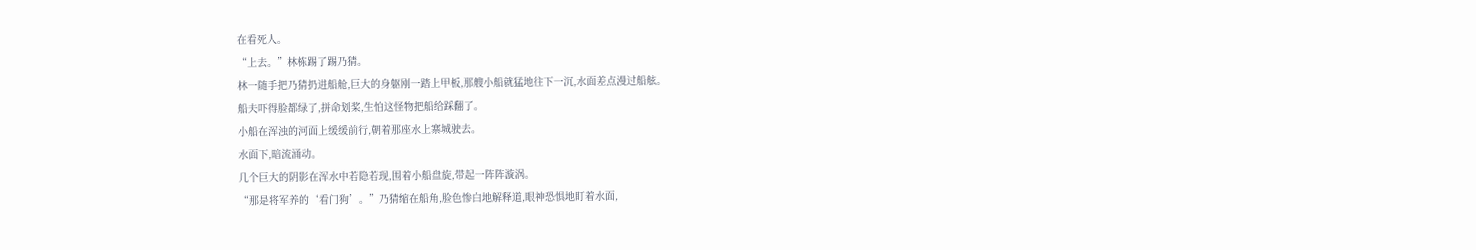在看死人。
“上去。”林栋踢了踢乃猜。
林一随手把乃猜扔进船舱,巨大的身躯刚一踏上甲板,那艘小船就猛地往下一沉,水面差点漫过船舷。
船夫吓得脸都绿了,拼命划桨,生怕这怪物把船给踩翻了。
小船在浑浊的河面上缓缓前行,朝着那座水上寨城驶去。
水面下,暗流涌动。
几个巨大的阴影在浑水中若隐若现,围着小船盘旋,带起一阵阵漩涡。
“那是将军养的‘看门狗’。”乃猜缩在船角,脸色惨白地解释道,眼神恐惧地盯着水面,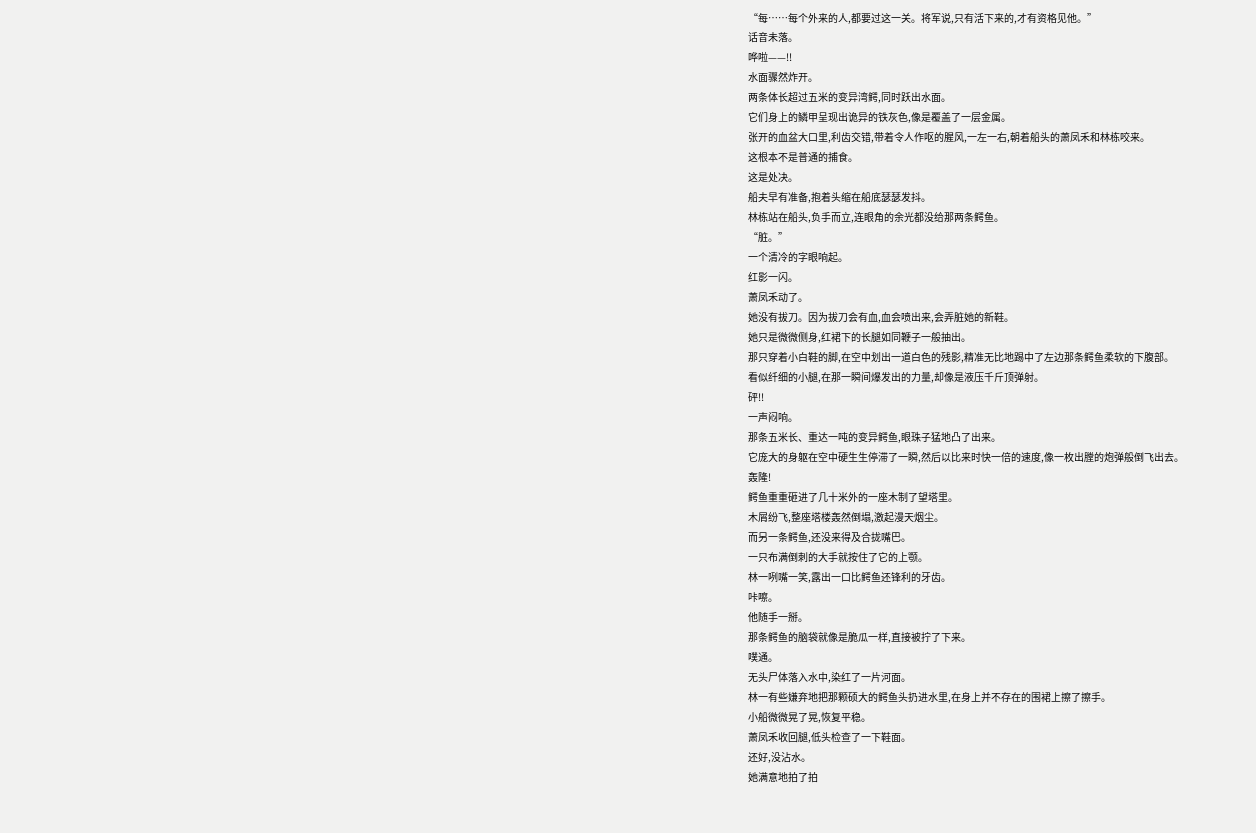“每……每个外来的人,都要过这一关。将军说,只有活下来的,才有资格见他。”
话音未落。
哗啦——!!
水面骤然炸开。
两条体长超过五米的变异湾鳄,同时跃出水面。
它们身上的鳞甲呈现出诡异的铁灰色,像是覆盖了一层金属。
张开的血盆大口里,利齿交错,带着令人作呕的腥风,一左一右,朝着船头的萧凤禾和林栋咬来。
这根本不是普通的捕食。
这是处决。
船夫早有准备,抱着头缩在船底瑟瑟发抖。
林栋站在船头,负手而立,连眼角的余光都没给那两条鳄鱼。
“脏。”
一个清冷的字眼响起。
红影一闪。
萧凤禾动了。
她没有拔刀。因为拔刀会有血,血会喷出来,会弄脏她的新鞋。
她只是微微侧身,红裙下的长腿如同鞭子一般抽出。
那只穿着小白鞋的脚,在空中划出一道白色的残影,精准无比地踢中了左边那条鳄鱼柔软的下腹部。
看似纤细的小腿,在那一瞬间爆发出的力量,却像是液压千斤顶弹射。
砰!!
一声闷响。
那条五米长、重达一吨的变异鳄鱼,眼珠子猛地凸了出来。
它庞大的身躯在空中硬生生停滞了一瞬,然后以比来时快一倍的速度,像一枚出膛的炮弹般倒飞出去。
轰隆!
鳄鱼重重砸进了几十米外的一座木制了望塔里。
木屑纷飞,整座塔楼轰然倒塌,激起漫天烟尘。
而另一条鳄鱼,还没来得及合拢嘴巴。
一只布满倒刺的大手就按住了它的上颚。
林一咧嘴一笑,露出一口比鳄鱼还锋利的牙齿。
咔嚓。
他随手一掰。
那条鳄鱼的脑袋就像是脆瓜一样,直接被拧了下来。
噗通。
无头尸体落入水中,染红了一片河面。
林一有些嫌弃地把那颗硕大的鳄鱼头扔进水里,在身上并不存在的围裙上擦了擦手。
小船微微晃了晃,恢复平稳。
萧凤禾收回腿,低头检查了一下鞋面。
还好,没沾水。
她满意地拍了拍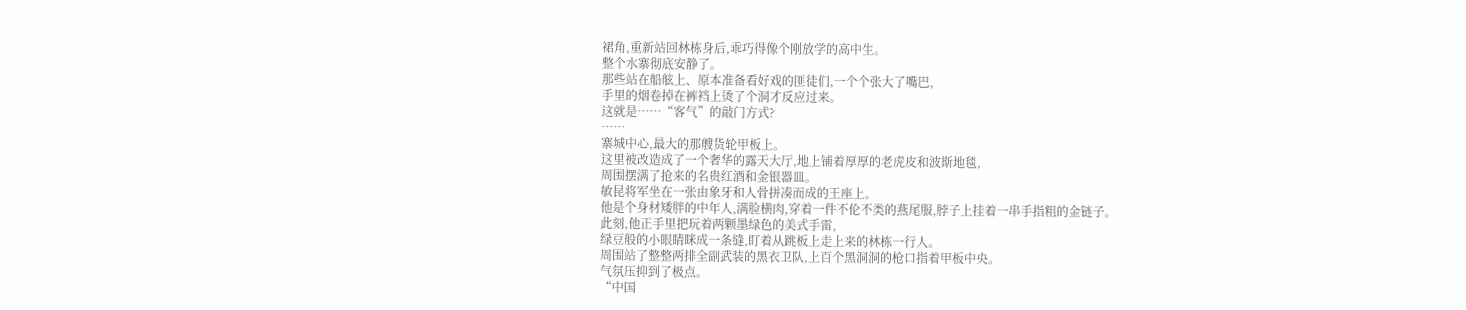裙角,重新站回林栋身后,乖巧得像个刚放学的高中生。
整个水寨彻底安静了。
那些站在船舷上、原本准备看好戏的匪徒们,一个个张大了嘴巴,
手里的烟卷掉在裤裆上烫了个洞才反应过来。
这就是……“客气”的敲门方式?
……
寨城中心,最大的那艘货轮甲板上。
这里被改造成了一个奢华的露天大厅,地上铺着厚厚的老虎皮和波斯地毯,
周围摆满了抢来的名贵红酒和金银器皿。
敏昆将军坐在一张由象牙和人骨拼凑而成的王座上。
他是个身材矮胖的中年人,满脸横肉,穿着一件不伦不类的燕尾服,脖子上挂着一串手指粗的金链子。
此刻,他正手里把玩着两颗墨绿色的美式手雷,
绿豆般的小眼睛眯成一条缝,盯着从跳板上走上来的林栋一行人。
周围站了整整两排全副武装的黑衣卫队,上百个黑洞洞的枪口指着甲板中央。
气氛压抑到了极点。
“中国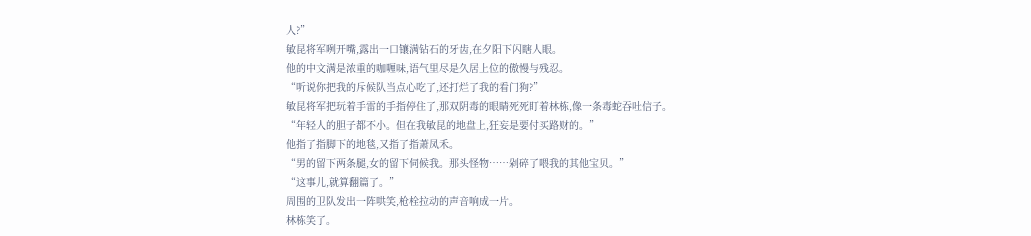人?”
敏昆将军咧开嘴,露出一口镶满钻石的牙齿,在夕阳下闪瞎人眼。
他的中文满是浓重的咖喱味,语气里尽是久居上位的傲慢与残忍。
“听说你把我的斥候队当点心吃了,还打烂了我的看门狗?”
敏昆将军把玩着手雷的手指停住了,那双阴毒的眼睛死死盯着林栋,像一条毒蛇吞吐信子。
“年轻人的胆子都不小。但在我敏昆的地盘上,狂妄是要付买路财的。”
他指了指脚下的地毯,又指了指萧凤禾。
“男的留下两条腿,女的留下伺候我。那头怪物……剁碎了喂我的其他宝贝。”
“这事儿,就算翻篇了。”
周围的卫队发出一阵哄笑,枪栓拉动的声音响成一片。
林栋笑了。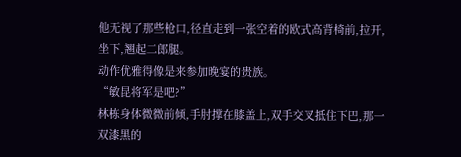他无视了那些枪口,径直走到一张空着的欧式高背椅前,拉开,坐下,翘起二郎腿。
动作优雅得像是来参加晚宴的贵族。
“敏昆将军是吧?”
林栋身体微微前倾,手肘撑在膝盖上,双手交叉抵住下巴,那一双漆黑的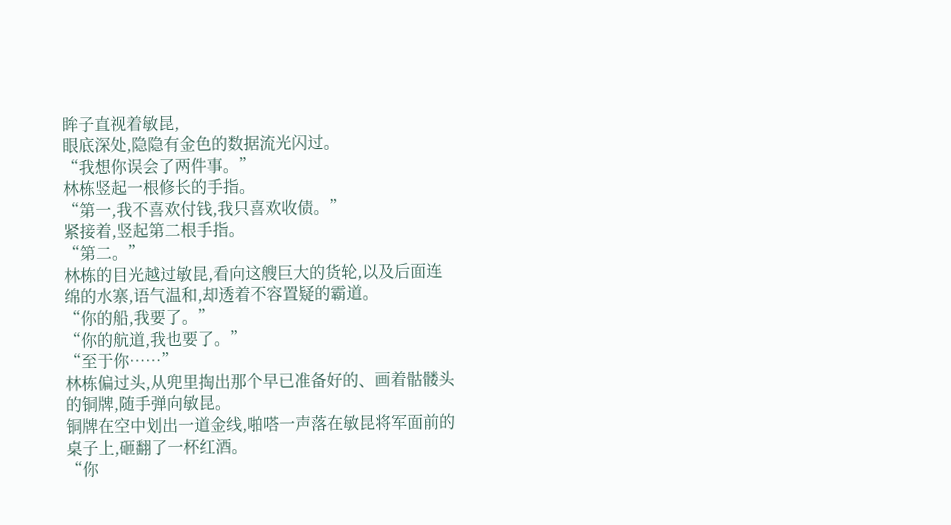眸子直视着敏昆,
眼底深处,隐隐有金色的数据流光闪过。
“我想你误会了两件事。”
林栋竖起一根修长的手指。
“第一,我不喜欢付钱,我只喜欢收债。”
紧接着,竖起第二根手指。
“第二。”
林栋的目光越过敏昆,看向这艘巨大的货轮,以及后面连绵的水寨,语气温和,却透着不容置疑的霸道。
“你的船,我要了。”
“你的航道,我也要了。”
“至于你……”
林栋偏过头,从兜里掏出那个早已准备好的、画着骷髅头的铜牌,随手弹向敏昆。
铜牌在空中划出一道金线,啪嗒一声落在敏昆将军面前的桌子上,砸翻了一杯红酒。
“你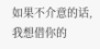如果不介意的话,我想借你的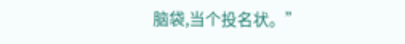脑袋,当个投名状。”